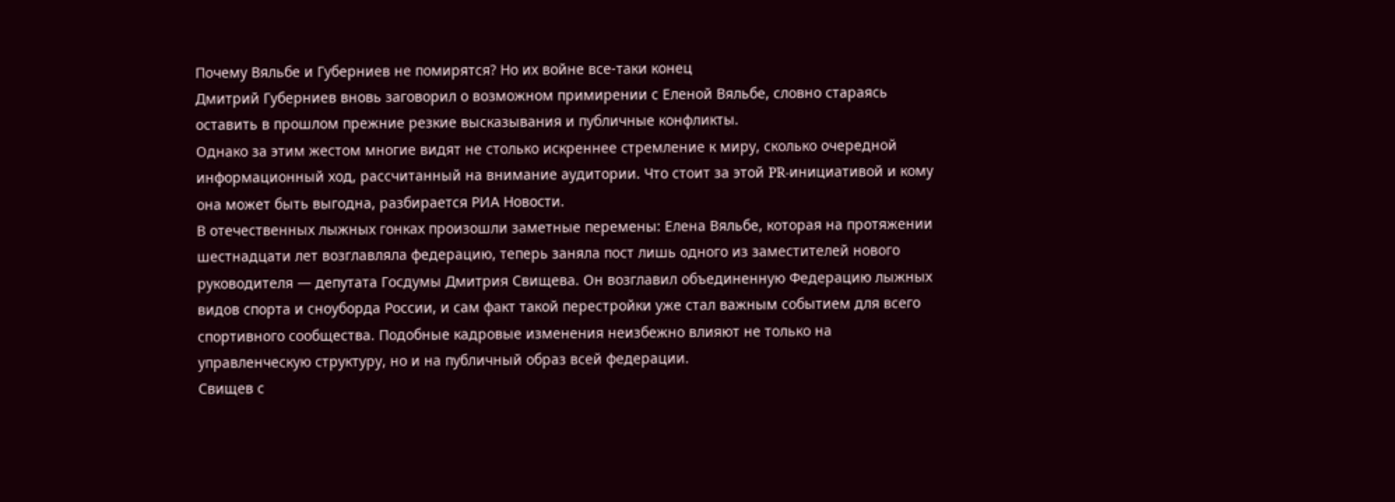Почему Вяльбе и Губерниев не помирятся? Но их войне все-таки конец
Дмитрий Губерниев вновь заговорил о возможном примирении с Еленой Вяльбе, словно стараясь оставить в прошлом прежние резкие высказывания и публичные конфликты.
Однако за этим жестом многие видят не столько искреннее стремление к миру, сколько очередной информационный ход, рассчитанный на внимание аудитории. Что стоит за этой PR-инициативой и кому она может быть выгодна, разбирается РИА Новости.
В отечественных лыжных гонках произошли заметные перемены: Елена Вяльбе, которая на протяжении шестнадцати лет возглавляла федерацию, теперь заняла пост лишь одного из заместителей нового руководителя — депутата Госдумы Дмитрия Свищева. Он возглавил объединенную Федерацию лыжных видов спорта и сноуборда России, и сам факт такой перестройки уже стал важным событием для всего спортивного сообщества. Подобные кадровые изменения неизбежно влияют не только на управленческую структуру, но и на публичный образ всей федерации.
Свищев с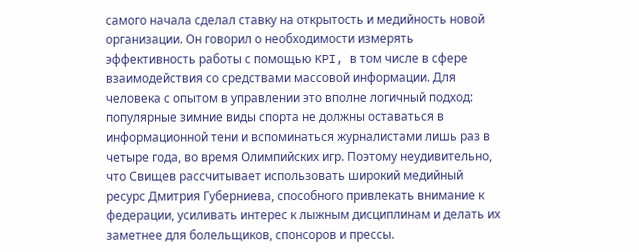самого начала сделал ставку на открытость и медийность новой организации. Он говорил о необходимости измерять эффективность работы с помощью KPI, в том числе в сфере взаимодействия со средствами массовой информации. Для человека с опытом в управлении это вполне логичный подход: популярные зимние виды спорта не должны оставаться в информационной тени и вспоминаться журналистами лишь раз в четыре года, во время Олимпийских игр. Поэтому неудивительно, что Свищев рассчитывает использовать широкий медийный ресурс Дмитрия Губерниева, способного привлекать внимание к федерации, усиливать интерес к лыжным дисциплинам и делать их заметнее для болельщиков, спонсоров и прессы.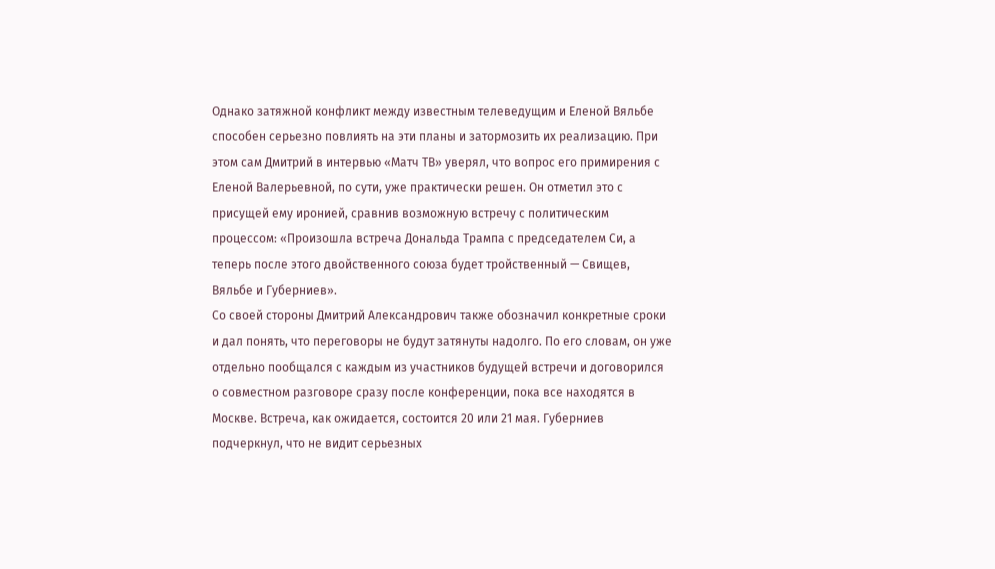Однако затяжной конфликт между известным телеведущим и Еленой Вяльбе способен серьезно повлиять на эти планы и затормозить их реализацию. При этом сам Дмитрий в интервью «Матч ТВ» уверял, что вопрос его примирения с Еленой Валерьевной, по сути, уже практически решен. Он отметил это с присущей ему иронией, сравнив возможную встречу с политическим процессом: «Произошла встреча Дональда Трампа с председателем Си, а теперь после этого двойственного союза будет тройственный — Свищев, Вяльбе и Губерниев».
Со своей стороны Дмитрий Александрович также обозначил конкретные сроки и дал понять, что переговоры не будут затянуты надолго. По его словам, он уже отдельно пообщался с каждым из участников будущей встречи и договорился о совместном разговоре сразу после конференции, пока все находятся в Москве. Встреча, как ожидается, состоится 20 или 21 мая. Губерниев подчеркнул, что не видит серьезных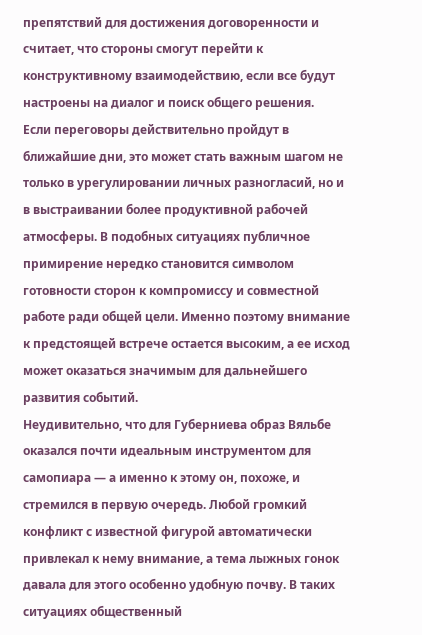препятствий для достижения договоренности и считает, что стороны смогут перейти к конструктивному взаимодействию, если все будут настроены на диалог и поиск общего решения.
Если переговоры действительно пройдут в ближайшие дни, это может стать важным шагом не только в урегулировании личных разногласий, но и в выстраивании более продуктивной рабочей атмосферы. В подобных ситуациях публичное примирение нередко становится символом готовности сторон к компромиссу и совместной работе ради общей цели. Именно поэтому внимание к предстоящей встрече остается высоким, а ее исход может оказаться значимым для дальнейшего развития событий.
Неудивительно, что для Губерниева образ Вяльбе оказался почти идеальным инструментом для самопиара — а именно к этому он, похоже, и стремился в первую очередь. Любой громкий конфликт с известной фигурой автоматически привлекал к нему внимание, а тема лыжных гонок давала для этого особенно удобную почву. В таких ситуациях общественный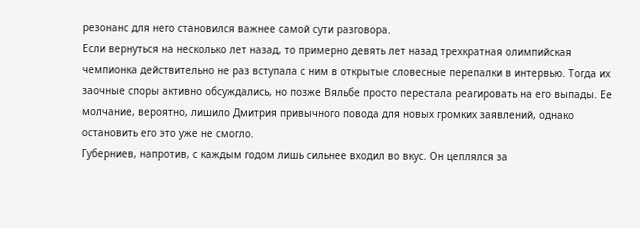резонанс для него становился важнее самой сути разговора.
Если вернуться на несколько лет назад, то примерно девять лет назад трехкратная олимпийская чемпионка действительно не раз вступала с ним в открытые словесные перепалки в интервью. Тогда их заочные споры активно обсуждались, но позже Вяльбе просто перестала реагировать на его выпады. Ее молчание, вероятно, лишило Дмитрия привычного повода для новых громких заявлений, однако остановить его это уже не смогло.
Губерниев, напротив, с каждым годом лишь сильнее входил во вкус. Он цеплялся за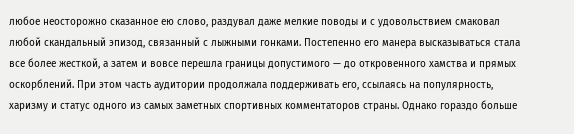любое неосторожно сказанное ею слово, раздувал даже мелкие поводы и с удовольствием смаковал любой скандальный эпизод, связанный с лыжными гонками. Постепенно его манера высказываться стала все более жесткой, а затем и вовсе перешла границы допустимого — до откровенного хамства и прямых оскорблений. При этом часть аудитории продолжала поддерживать его, ссылаясь на популярность, харизму и статус одного из самых заметных спортивных комментаторов страны. Однако гораздо больше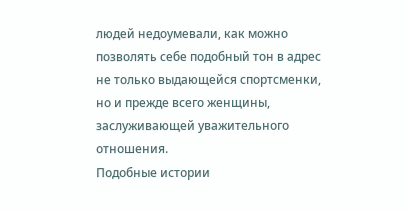людей недоумевали, как можно позволять себе подобный тон в адрес не только выдающейся спортсменки, но и прежде всего женщины, заслуживающей уважительного отношения.
Подобные истории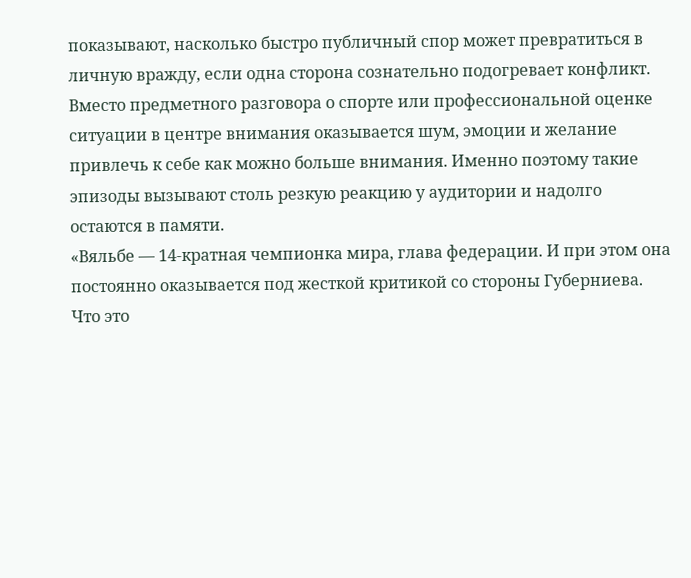показывают, насколько быстро публичный спор может превратиться в личную вражду, если одна сторона сознательно подогревает конфликт. Вместо предметного разговора о спорте или профессиональной оценке ситуации в центре внимания оказывается шум, эмоции и желание привлечь к себе как можно больше внимания. Именно поэтому такие эпизоды вызывают столь резкую реакцию у аудитории и надолго остаются в памяти.
«Вяльбе — 14-кратная чемпионка мира, глава федерации. И при этом она постоянно оказывается под жесткой критикой со стороны Губерниева. Что это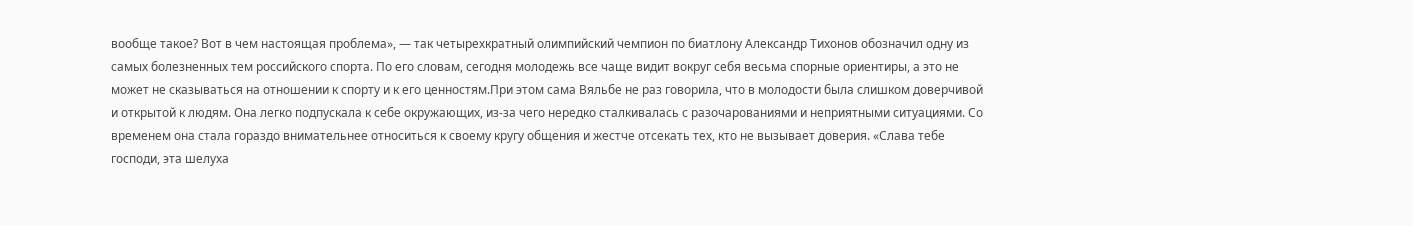вообще такое? Вот в чем настоящая проблема», — так четырехкратный олимпийский чемпион по биатлону Александр Тихонов обозначил одну из самых болезненных тем российского спорта. По его словам, сегодня молодежь все чаще видит вокруг себя весьма спорные ориентиры, а это не может не сказываться на отношении к спорту и к его ценностям.При этом сама Вяльбе не раз говорила, что в молодости была слишком доверчивой и открытой к людям. Она легко подпускала к себе окружающих, из-за чего нередко сталкивалась с разочарованиями и неприятными ситуациями. Со временем она стала гораздо внимательнее относиться к своему кругу общения и жестче отсекать тех, кто не вызывает доверия. «Слава тебе господи, эта шелуха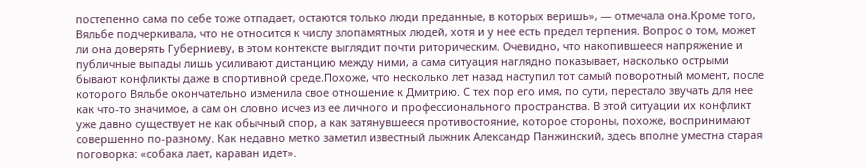постепенно сама по себе тоже отпадает, остаются только люди преданные, в которых веришь», — отмечала она.Кроме того, Вяльбе подчеркивала, что не относится к числу злопамятных людей, хотя и у нее есть предел терпения. Вопрос о том, может ли она доверять Губерниеву, в этом контексте выглядит почти риторическим. Очевидно, что накопившееся напряжение и публичные выпады лишь усиливают дистанцию между ними, а сама ситуация наглядно показывает, насколько острыми бывают конфликты даже в спортивной среде.Похоже, что несколько лет назад наступил тот самый поворотный момент, после которого Вяльбе окончательно изменила свое отношение к Дмитрию. С тех пор его имя, по сути, перестало звучать для нее как что-то значимое, а сам он словно исчез из ее личного и профессионального пространства. В этой ситуации их конфликт уже давно существует не как обычный спор, а как затянувшееся противостояние, которое стороны, похоже, воспринимают совершенно по-разному. Как недавно метко заметил известный лыжник Александр Панжинский, здесь вполне уместна старая поговорка: «собака лает, караван идет».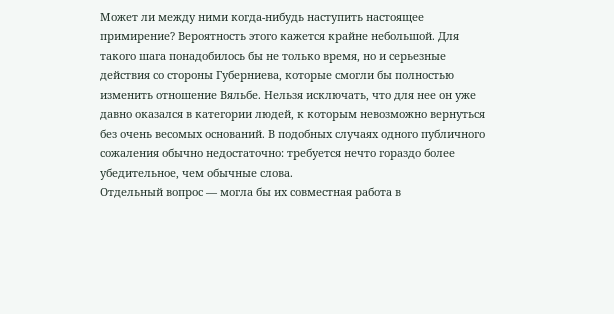Может ли между ними когда-нибудь наступить настоящее примирение? Вероятность этого кажется крайне небольшой. Для такого шага понадобилось бы не только время, но и серьезные действия со стороны Губерниева, которые смогли бы полностью изменить отношение Вяльбе. Нельзя исключать, что для нее он уже давно оказался в категории людей, к которым невозможно вернуться без очень весомых оснований. В подобных случаях одного публичного сожаления обычно недостаточно: требуется нечто гораздо более убедительное, чем обычные слова.
Отдельный вопрос — могла бы их совместная работа в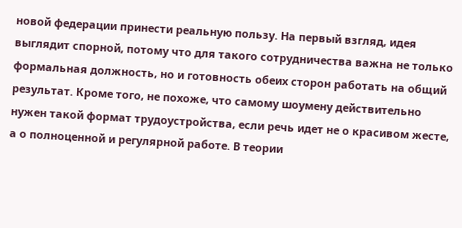новой федерации принести реальную пользу. На первый взгляд, идея выглядит спорной, потому что для такого сотрудничества важна не только формальная должность, но и готовность обеих сторон работать на общий результат. Кроме того, не похоже, что самому шоумену действительно нужен такой формат трудоустройства, если речь идет не о красивом жесте, а о полноценной и регулярной работе. В теории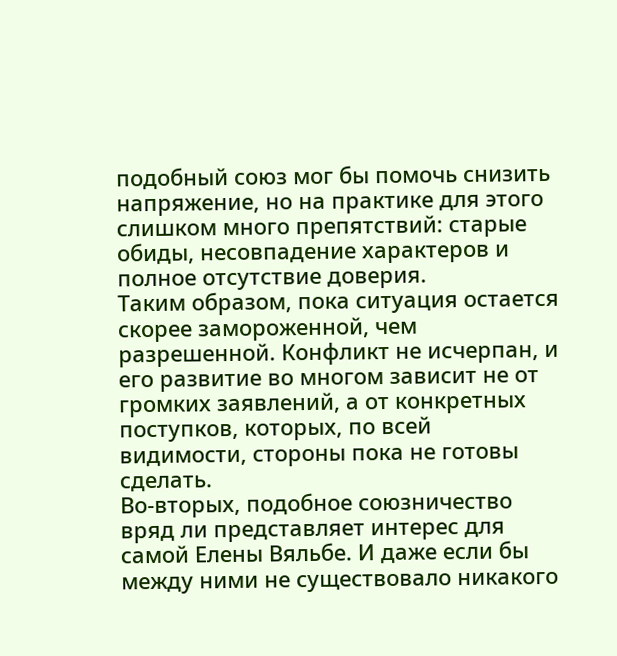подобный союз мог бы помочь снизить напряжение, но на практике для этого слишком много препятствий: старые обиды, несовпадение характеров и полное отсутствие доверия.
Таким образом, пока ситуация остается скорее замороженной, чем разрешенной. Конфликт не исчерпан, и его развитие во многом зависит не от громких заявлений, а от конкретных поступков, которых, по всей видимости, стороны пока не готовы сделать.
Во-вторых, подобное союзничество вряд ли представляет интерес для самой Елены Вяльбе. И даже если бы между ними не существовало никакого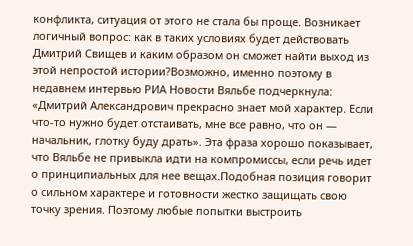конфликта, ситуация от этого не стала бы проще. Возникает логичный вопрос: как в таких условиях будет действовать Дмитрий Свищев и каким образом он сможет найти выход из этой непростой истории?Возможно, именно поэтому в недавнем интервью РИА Новости Вяльбе подчеркнула: «Дмитрий Александрович прекрасно знает мой характер. Если что-то нужно будет отстаивать, мне все равно, что он — начальник, глотку буду драть». Эта фраза хорошо показывает, что Вяльбе не привыкла идти на компромиссы, если речь идет о принципиальных для нее вещах.Подобная позиция говорит о сильном характере и готовности жестко защищать свою точку зрения. Поэтому любые попытки выстроить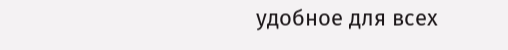удобное для всех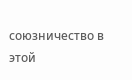союзничество в этой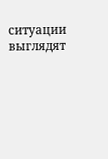ситуации выглядят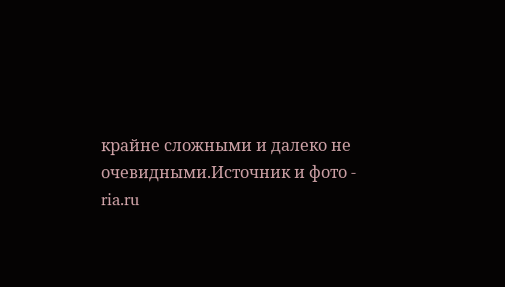крайне сложными и далеко не очевидными.Источник и фото - ria.ru